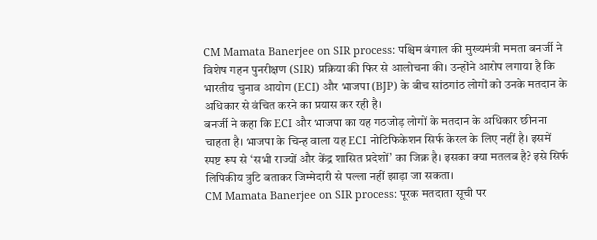CM Mamata Banerjee on SIR process: पश्चिम बंगाल की मुख्यमंत्री ममता बनर्जी ने विशेष गहन पुनरीक्षण (SIR) प्रक्रिया की फिर से आलोचना की। उन्होंने आरोप लगाया है कि भारतीय चुनाव आयोग (ECI) और भाजपा (BJP) के बीच सांठगांठ लोगों को उनके मतदान के अधिकार से वंचित करने का प्रयास कर रही है।
बनर्जी ने कहा कि ECI और भाजपा का यह गठजोड़ लोगों के मतदान के अधिकार छीनना चाहता है। भाजपा के चिन्ह वाला यह ECI नोटिफिकेशन सिर्फ केरल के लिए नहीं है। इसमें स्पष्ट रूप से ‘सभी राज्यों और केंद्र शासित प्रदेशों’ का जिक्र है। इसका क्या मतलब है? इसे सिर्फ लिपिकीय त्रुटि बताकर जिम्मेदारी से पल्ला नहीं झाड़ा जा सकता।
CM Mamata Banerjee on SIR process: पूरक मतदाता सूची पर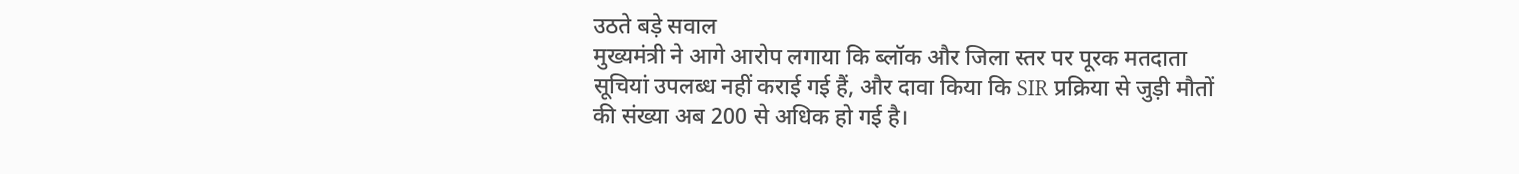उठते बड़े सवाल
मुख्यमंत्री ने आगे आरोप लगाया कि ब्लॉक और जिला स्तर पर पूरक मतदाता सूचियां उपलब्ध नहीं कराई गई हैं, और दावा किया कि SIR प्रक्रिया से जुड़ी मौतों की संख्या अब 200 से अधिक हो गई है।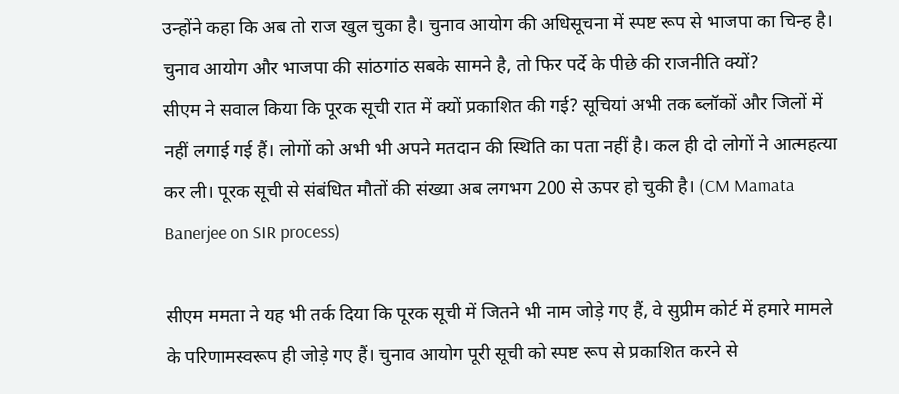उन्होंने कहा कि अब तो राज खुल चुका है। चुनाव आयोग की अधिसूचना में स्पष्ट रूप से भाजपा का चिन्ह है। चुनाव आयोग और भाजपा की सांठगांठ सबके सामने है, तो फिर पर्दे के पीछे की राजनीति क्यों?
सीएम ने सवाल किया कि पूरक सूची रात में क्यों प्रकाशित की गई? सूचियां अभी तक ब्लॉकों और जिलों में नहीं लगाई गई हैं। लोगों को अभी भी अपने मतदान की स्थिति का पता नहीं है। कल ही दो लोगों ने आत्महत्या कर ली। पूरक सूची से संबंधित मौतों की संख्या अब लगभग 200 से ऊपर हो चुकी है। (CM Mamata Banerjee on SIR process)

सीएम ममता ने यह भी तर्क दिया कि पूरक सूची में जितने भी नाम जोड़े गए हैं, वे सुप्रीम कोर्ट में हमारे मामले के परिणामस्वरूप ही जोड़े गए हैं। चुनाव आयोग पूरी सूची को स्पष्ट रूप से प्रकाशित करने से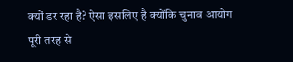क्यों डर रहा है? ऐसा इसलिए है क्योंकि चुनाव आयोग पूरी तरह से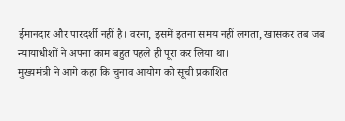ईमानदार और पारदर्शी नहीं है। वरना, इसमें इतना समय नहीं लगता, खासकर तब जब न्यायाधीशों ने अपना काम बहुत पहले ही पूरा कर लिया था।
मुख्यमंत्री ने आगे कहा कि चुनाव आयोग को सूची प्रकाशित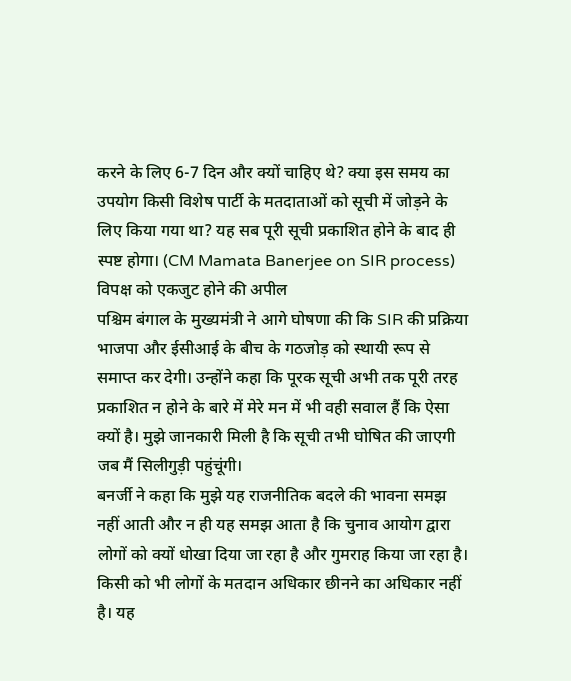करने के लिए 6-7 दिन और क्यों चाहिए थे? क्या इस समय का उपयोग किसी विशेष पार्टी के मतदाताओं को सूची में जोड़ने के लिए किया गया था? यह सब पूरी सूची प्रकाशित होने के बाद ही स्पष्ट होगा। (CM Mamata Banerjee on SIR process)
विपक्ष को एकजुट होने की अपील
पश्चिम बंगाल के मुख्यमंत्री ने आगे घोषणा की कि SIR की प्रक्रिया भाजपा और ईसीआई के बीच के गठजोड़ को स्थायी रूप से समाप्त कर देगी। उन्होंने कहा कि पूरक सूची अभी तक पूरी तरह प्रकाशित न होने के बारे में मेरे मन में भी वही सवाल हैं कि ऐसा क्यों है। मुझे जानकारी मिली है कि सूची तभी घोषित की जाएगी जब मैं सिलीगुड़ी पहुंचूंगी।
बनर्जी ने कहा कि मुझे यह राजनीतिक बदले की भावना समझ नहीं आती और न ही यह समझ आता है कि चुनाव आयोग द्वारा लोगों को क्यों धोखा दिया जा रहा है और गुमराह किया जा रहा है। किसी को भी लोगों के मतदान अधिकार छीनने का अधिकार नहीं है। यह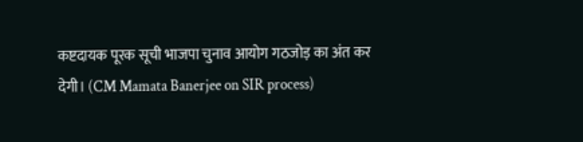कष्टदायक पूरक सूची भाजपा चुनाव आयोग गठजोड़ का अंत कर देगी। (CM Mamata Banerjee on SIR process)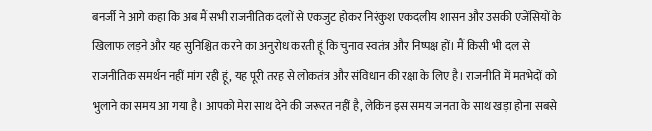बनर्जी ने आगे कहा कि अब मैं सभी राजनीतिक दलों से एकजुट होकर निरंकुश एकदलीय शासन और उसकी एजेंसियों के खिलाफ लड़ने और यह सुनिश्चित करने का अनुरोध करती हूं कि चुनाव स्वतंत्र और निष्पक्ष हों। मैं किसी भी दल से राजनीतिक समर्थन नहीं मांग रही हूं, यह पूरी तरह से लोकतंत्र और संविधान की रक्षा के लिए है। राजनीति में मतभेदों को भुलाने का समय आ गया है। आपको मेरा साथ देने की जरूरत नहीं है, लेकिन इस समय जनता के साथ खड़ा होना सबसे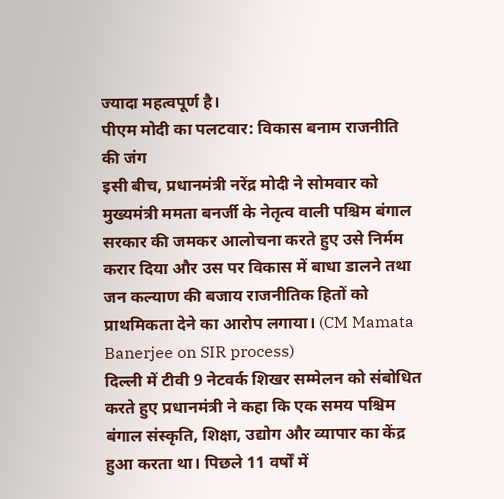ज्यादा महत्वपूर्ण है।
पीएम मोदी का पलटवार: विकास बनाम राजनीति की जंग
इसी बीच, प्रधानमंत्री नरेंद्र मोदी ने सोमवार को मुख्यमंत्री ममता बनर्जी के नेतृत्व वाली पश्चिम बंगाल सरकार की जमकर आलोचना करते हुए उसे निर्मम करार दिया और उस पर विकास में बाधा डालने तथा जन कल्याण की बजाय राजनीतिक हितों को प्राथमिकता देने का आरोप लगाया। (CM Mamata Banerjee on SIR process)
दिल्ली में टीवी 9 नेटवर्क शिखर सम्मेलन को संबोधित करते हुए प्रधानमंत्री ने कहा कि एक समय पश्चिम बंगाल संस्कृति, शिक्षा, उद्योग और व्यापार का केंद्र हुआ करता था। पिछले 11 वर्षों में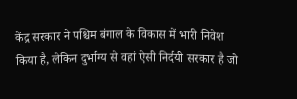केंद्र सरकार ने पश्चिम बंगाल के विकास में भारी निवेश किया है, लेकिन दुर्भाग्य से वहां ऐसी निर्दयी सरकार है जो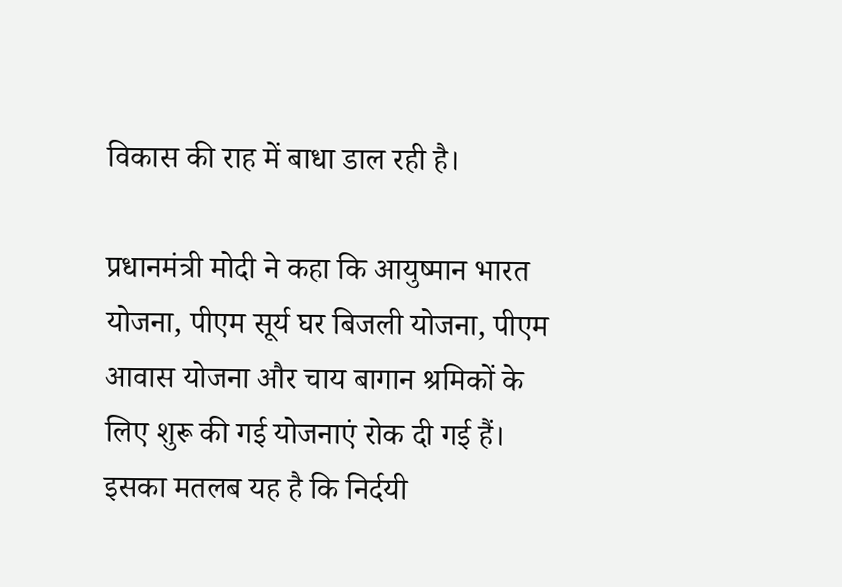विकास की राह में बाधा डाल रही है।

प्रधानमंत्री मोदी ने कहा कि आयुष्मान भारत योजना, पीएम सूर्य घर बिजली योजना, पीएम आवास योजना और चाय बागान श्रमिकों के लिए शुरू की गई योजनाएं रोक दी गई हैं। इसका मतलब यह है कि निर्दयी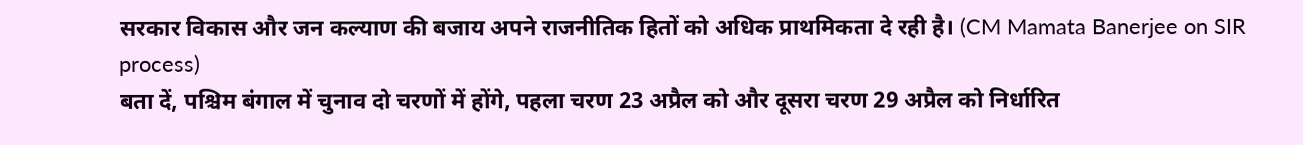सरकार विकास और जन कल्याण की बजाय अपने राजनीतिक हितों को अधिक प्राथमिकता दे रही है। (CM Mamata Banerjee on SIR process)
बता दें, पश्चिम बंगाल में चुनाव दो चरणों में होंगे, पहला चरण 23 अप्रैल को और दूसरा चरण 29 अप्रैल को निर्धारित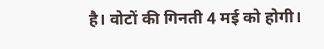है। वोटों की गिनती 4 मई को होगी।